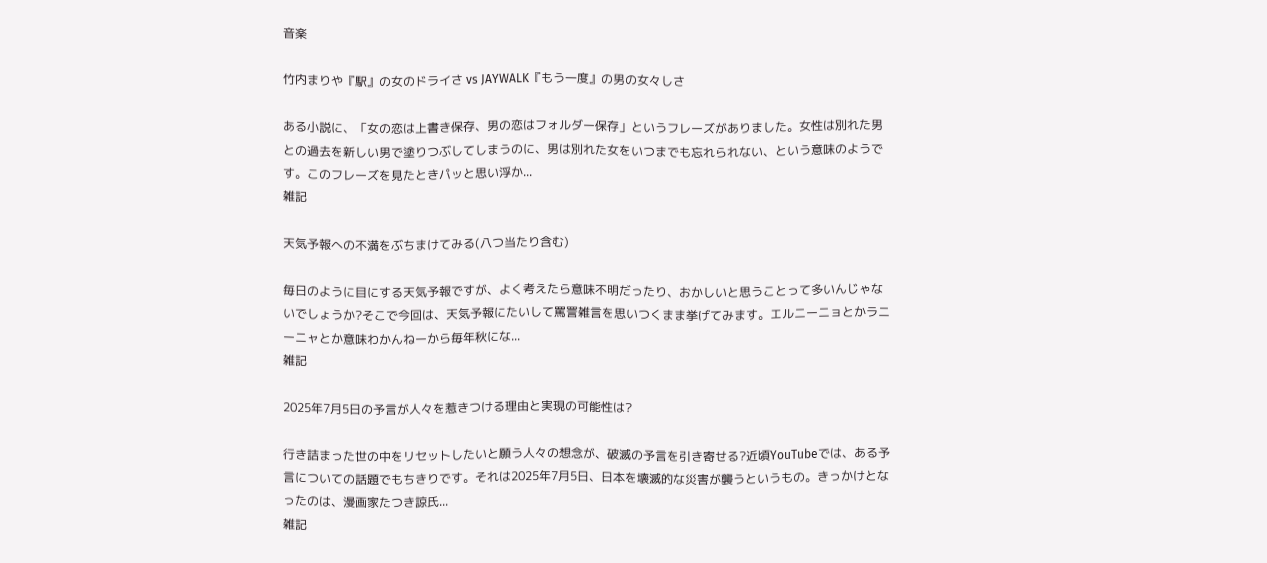音楽

竹内まりや『駅』の女のドライさ vs JAYWALK『もう一度』の男の女々しさ

ある小説に、「女の恋は上書き保存、男の恋はフォルダー保存」というフレーズがありました。女性は別れた男との過去を新しい男で塗りつぶしてしまうのに、男は別れた女をいつまでも忘れられない、という意味のようです。このフレーズを見たときパッと思い浮か...
雑記

天気予報への不満をぶちまけてみる(八つ当たり含む)

毎日のように目にする天気予報ですが、よく考えたら意味不明だったり、おかしいと思うことって多いんじゃないでしょうか?そこで今回は、天気予報にたいして罵詈雑言を思いつくまま挙げてみます。エルニーニョとかラニーニャとか意味わかんねーから毎年秋にな...
雑記

2025年7月5日の予言が人々を惹きつける理由と実現の可能性は?

行き詰まった世の中をリセットしたいと願う人々の想念が、破滅の予言を引き寄せる?近頃YouTubeでは、ある予言についての話題でもちきりです。それは2025年7月5日、日本を壊滅的な災害が襲うというもの。きっかけとなったのは、漫画家たつき諒氏...
雑記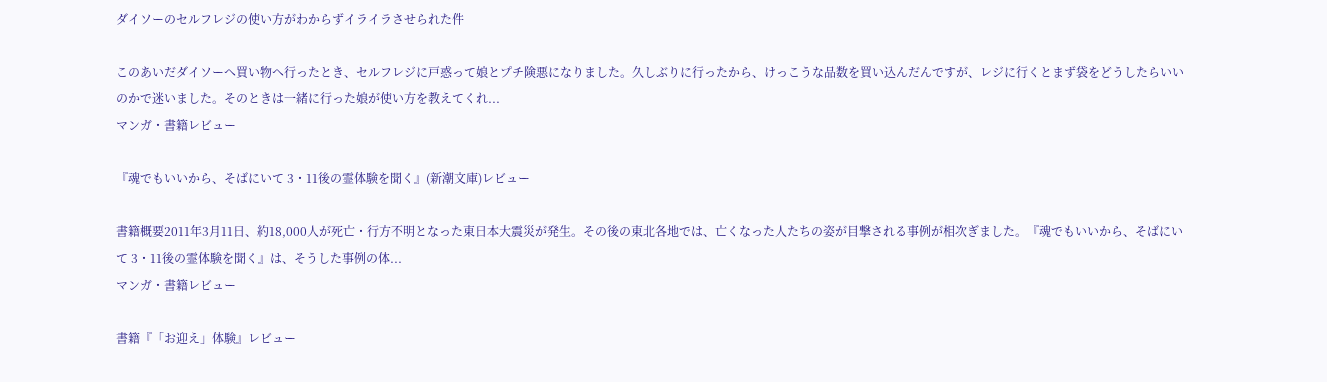ダイソーのセルフレジの使い方がわからずイライラさせられた件

このあいだダイソーへ買い物へ行ったとき、セルフレジに戸惑って娘とプチ険悪になりました。久しぶりに行ったから、けっこうな品数を買い込んだんですが、レジに行くとまず袋をどうしたらいいのかで迷いました。そのときは一緒に行った娘が使い方を教えてくれ...
マンガ・書籍レビュー

『魂でもいいから、そばにいて 3・11後の霊体験を聞く』(新潮文庫)レビュー

書籍概要2011年3月11日、約18,000人が死亡・行方不明となった東日本大震災が発生。その後の東北各地では、亡くなった人たちの姿が目撃される事例が相次ぎました。『魂でもいいから、そばにいて 3・11後の霊体験を聞く』は、そうした事例の体...
マンガ・書籍レビュー

書籍『「お迎え」体験』レビュー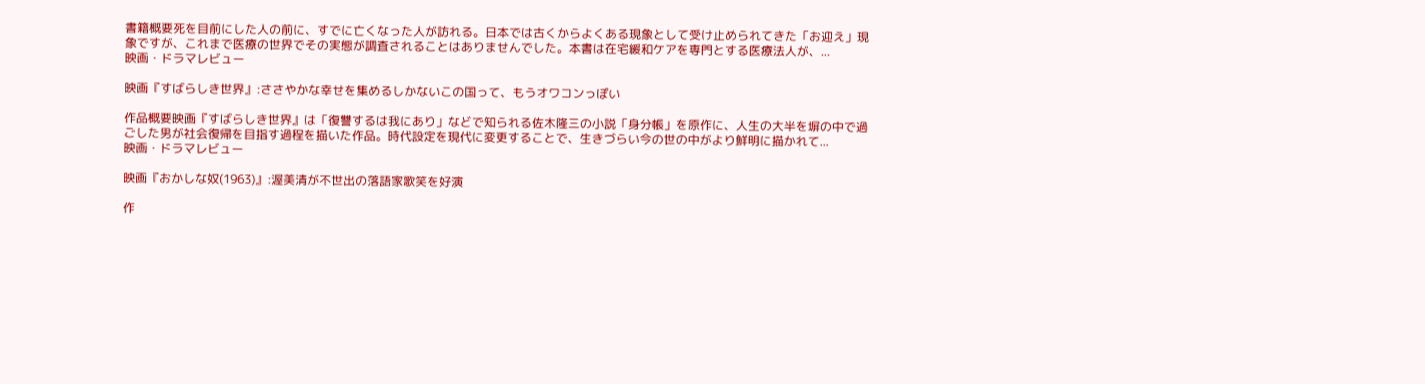書籍概要死を目前にした人の前に、すでに亡くなった人が訪れる。日本では古くからよくある現象として受け止められてきた「お迎え」現象ですが、これまで医療の世界でその実態が調査されることはありませんでした。本書は在宅緩和ケアを専門とする医療法人が、...
映画・ドラマレビュー

映画『すばらしき世界』:ささやかな幸せを集めるしかないこの国って、もうオワコンっぽい

作品概要映画『すばらしき世界』は「復讐するは我にあり」などで知られる佐木隆三の小説「身分帳」を原作に、人生の大半を塀の中で過ごした男が社会復帰を目指す過程を描いた作品。時代設定を現代に変更することで、生きづらい今の世の中がより鮮明に描かれて...
映画・ドラマレビュー

映画『おかしな奴(1963)』:渥美清が不世出の落語家歌笑を好演

作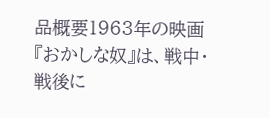品概要1963年の映画『おかしな奴』は、戦中・戦後に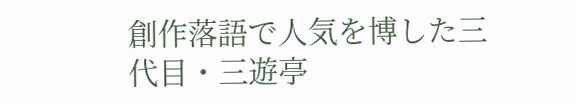創作落語で人気を博した三代目・三遊亭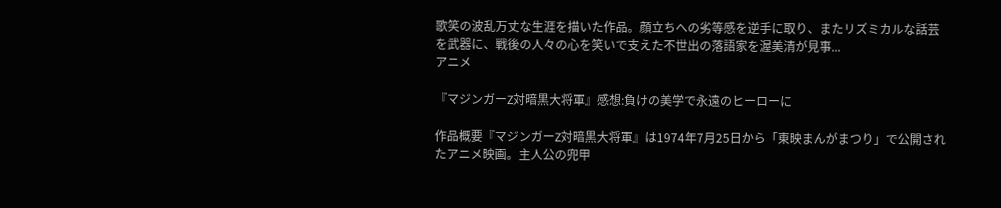歌笑の波乱万丈な生涯を描いた作品。顔立ちへの劣等感を逆手に取り、またリズミカルな話芸を武器に、戦後の人々の心を笑いで支えた不世出の落語家を渥美清が見事...
アニメ

『マジンガーZ対暗黒大将軍』感想:負けの美学で永遠のヒーローに

作品概要『マジンガーZ対暗黒大将軍』は1974年7月25日から「東映まんがまつり」で公開されたアニメ映画。主人公の兜甲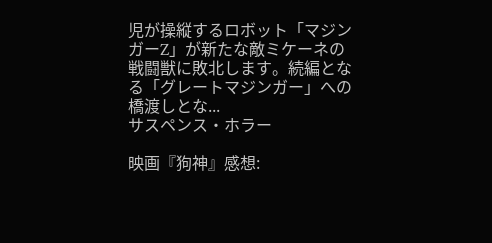児が操縦するロボット「マジンガーZ」が新たな敵ミケーネの戦闘獣に敗北します。続編となる「グレートマジンガー」への橋渡しとな...
サスペンス・ホラー

映画『狗神』感想: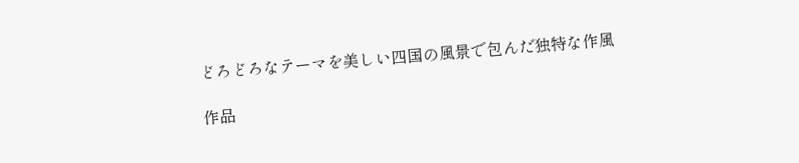どろどろなテーマを美しい四国の風景で包んだ独特な作風

作品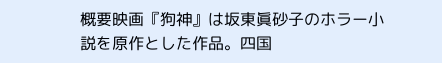概要映画『狗神』は坂東眞砂子のホラー小説を原作とした作品。四国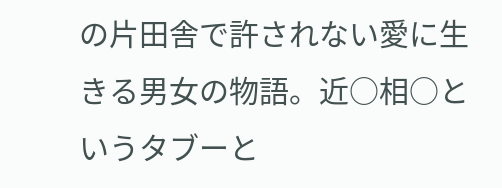の片田舎で許されない愛に生きる男女の物語。近○相○というタブーと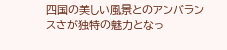四国の美しい風景とのアンバランスさが独特の魅力となっ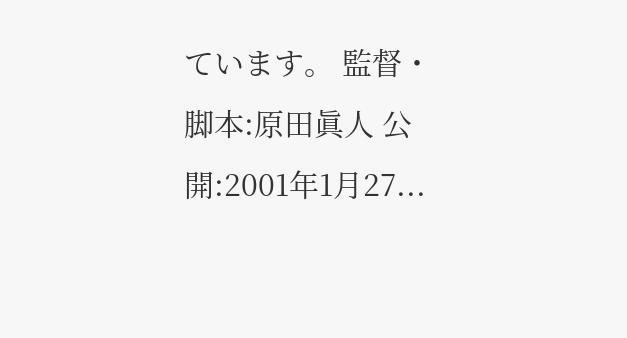ています。 監督・脚本:原田眞人 公開:2001年1月27...